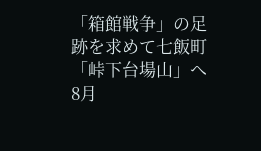「箱館戦争」の足跡を求めて七飯町「峠下台場山」へ8月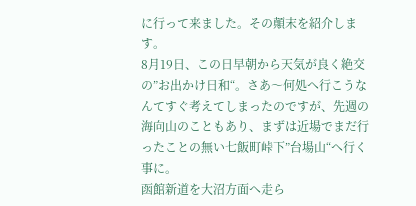に行って来ました。その顛末を紹介します。
8月19日、この日早朝から天気が良く絶交の”お出かけ日和“。さあ〜何処へ行こうなんてすぐ考えてしまったのですが、先週の海向山のこともあり、まずは近場でまだ行ったことの無い七飯町峠下”台場山“へ行く事に。
函館新道を大沼方面へ走ら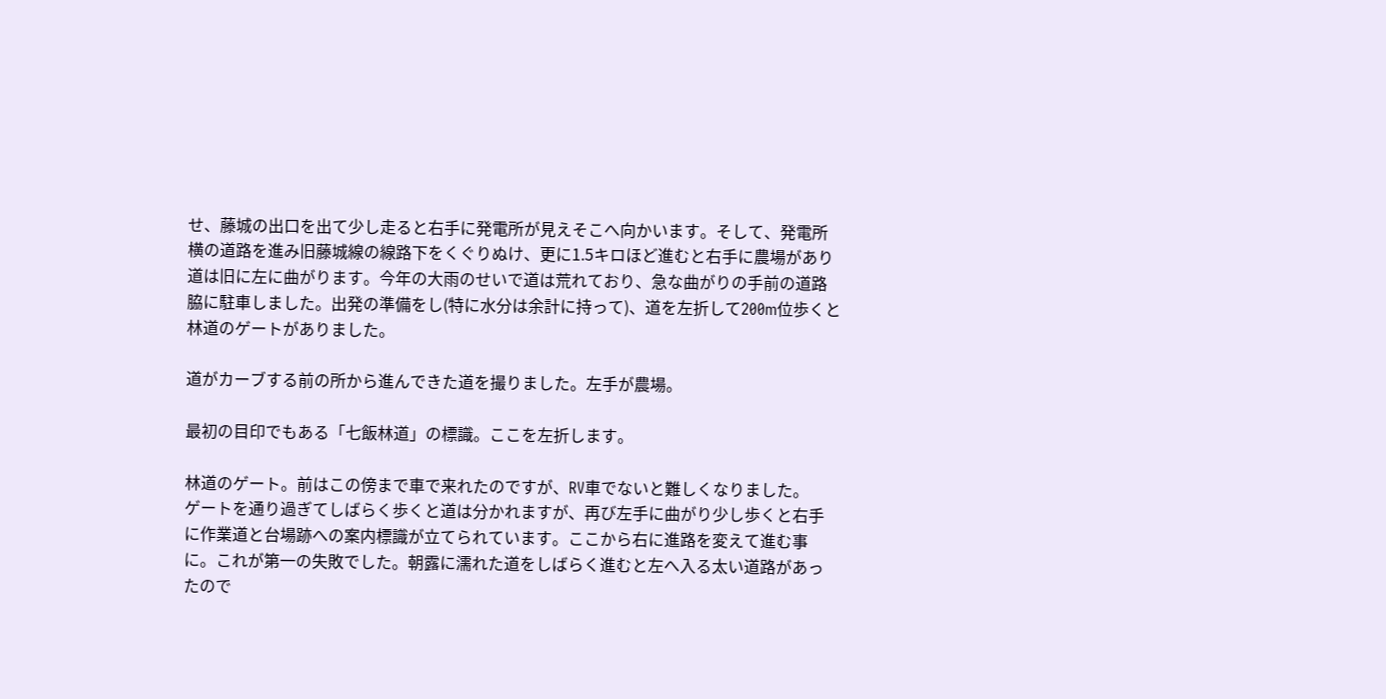せ、藤城の出口を出て少し走ると右手に発電所が見えそこへ向かいます。そして、発電所横の道路を進み旧藤城線の線路下をくぐりぬけ、更に1.5キロほど進むと右手に農場があり道は旧に左に曲がります。今年の大雨のせいで道は荒れており、急な曲がりの手前の道路脇に駐車しました。出発の準備をし(特に水分は余計に持って)、道を左折して200m位歩くと林道のゲートがありました。

道がカーブする前の所から進んできた道を撮りました。左手が農場。

最初の目印でもある「七飯林道」の標識。ここを左折します。

林道のゲート。前はこの傍まで車で来れたのですが、RV車でないと難しくなりました。
ゲートを通り過ぎてしばらく歩くと道は分かれますが、再び左手に曲がり少し歩くと右手に作業道と台場跡への案内標識が立てられています。ここから右に進路を変えて進む事に。これが第一の失敗でした。朝露に濡れた道をしばらく進むと左へ入る太い道路があったので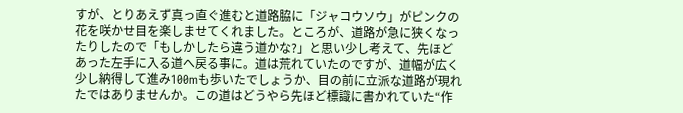すが、とりあえず真っ直ぐ進むと道路脇に「ジャコウソウ」がピンクの花を咲かせ目を楽しませてくれました。ところが、道路が急に狭くなったりしたので「もしかしたら違う道かな?」と思い少し考えて、先ほどあった左手に入る道へ戻る事に。道は荒れていたのですが、道幅が広く少し納得して進み100mも歩いたでしょうか、目の前に立派な道路が現れたではありませんか。この道はどうやら先ほど標識に書かれていた“作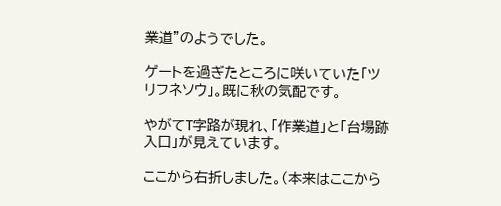業道”のようでした。

ゲートを過ぎたところに咲いていた「ツリフネソウ」。既に秋の気配です。

やがてT字路が現れ、「作業道」と「台場跡入口」が見えています。

ここから右折しました。(本来はここから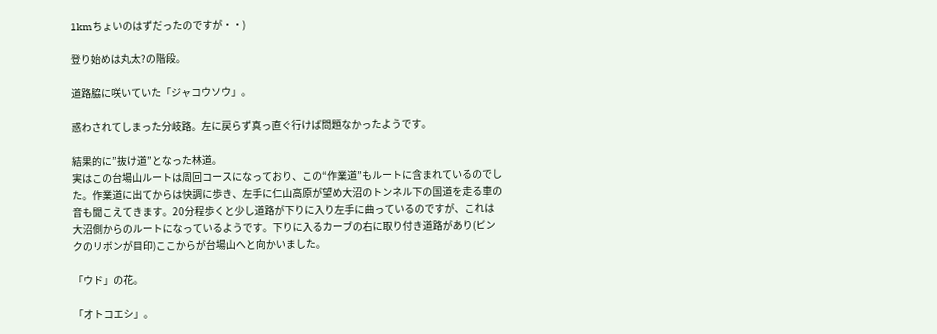1kmちょいのはずだったのですが・・)

登り始めは丸太?の階段。

道路脇に咲いていた「ジャコウソウ」。

惑わされてしまった分岐路。左に戻らず真っ直ぐ行けば問題なかったようです。

結果的に”抜け道”となった林道。
実はこの台場山ルートは周回コースになっており、この“作業道”もルートに含まれているのでした。作業道に出てからは快調に歩き、左手に仁山高原が望め大沼のトンネル下の国道を走る車の音も聞こえてきます。20分程歩くと少し道路が下りに入り左手に曲っているのですが、これは大沼側からのルートになっているようです。下りに入るカーブの右に取り付き道路があり(ピンクのリボンが目印)ここからが台場山へと向かいました。

「ウド」の花。

「オトコエシ」。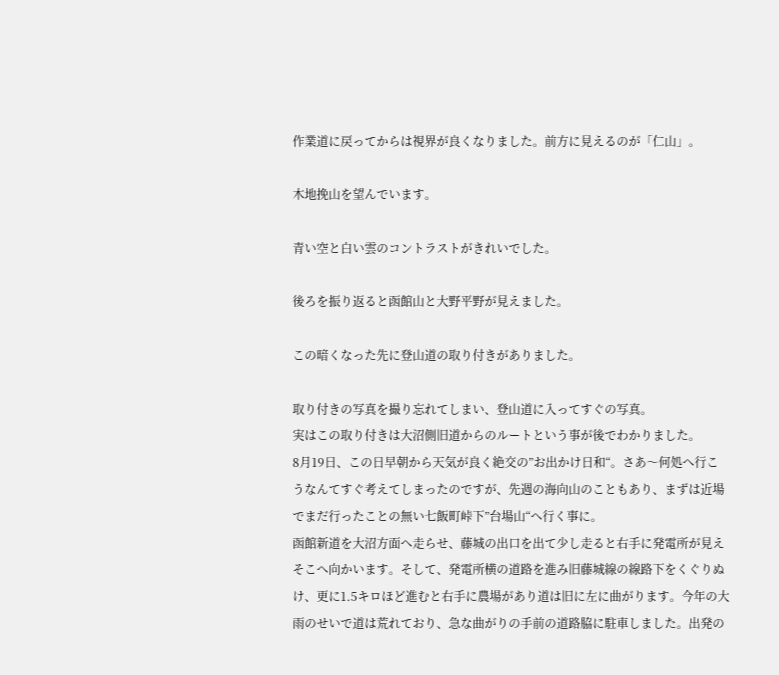作業道に戻ってからは視界が良くなりました。前方に見えるのが「仁山」。

木地挽山を望んでいます。

青い空と白い雲のコントラストがきれいでした。

後ろを振り返ると函館山と大野平野が見えました。

この暗くなった先に登山道の取り付きがありました。

取り付きの写真を撮り忘れてしまい、登山道に入ってすぐの写真。
実はこの取り付きは大沼側旧道からのルートという事が後でわかりました。
8月19日、この日早朝から天気が良く絶交の”お出かけ日和“。さあ〜何処へ行こうなんてすぐ考えてしまったのですが、先週の海向山のこともあり、まずは近場でまだ行ったことの無い七飯町峠下”台場山“へ行く事に。
函館新道を大沼方面へ走らせ、藤城の出口を出て少し走ると右手に発電所が見えそこへ向かいます。そして、発電所横の道路を進み旧藤城線の線路下をくぐりぬけ、更に1.5キロほど進むと右手に農場があり道は旧に左に曲がります。今年の大雨のせいで道は荒れており、急な曲がりの手前の道路脇に駐車しました。出発の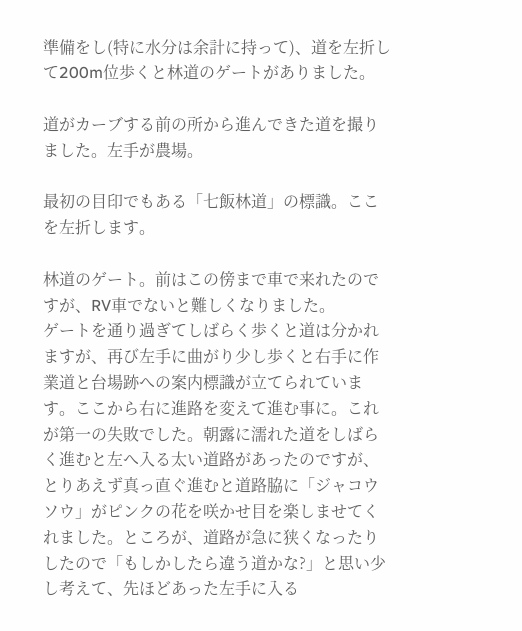準備をし(特に水分は余計に持って)、道を左折して200m位歩くと林道のゲートがありました。

道がカーブする前の所から進んできた道を撮りました。左手が農場。

最初の目印でもある「七飯林道」の標識。ここを左折します。

林道のゲート。前はこの傍まで車で来れたのですが、RV車でないと難しくなりました。
ゲートを通り過ぎてしばらく歩くと道は分かれますが、再び左手に曲がり少し歩くと右手に作業道と台場跡への案内標識が立てられています。ここから右に進路を変えて進む事に。これが第一の失敗でした。朝露に濡れた道をしばらく進むと左へ入る太い道路があったのですが、とりあえず真っ直ぐ進むと道路脇に「ジャコウソウ」がピンクの花を咲かせ目を楽しませてくれました。ところが、道路が急に狭くなったりしたので「もしかしたら違う道かな?」と思い少し考えて、先ほどあった左手に入る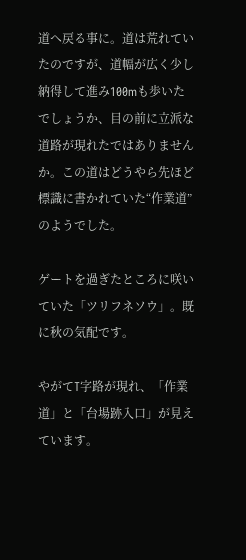道へ戻る事に。道は荒れていたのですが、道幅が広く少し納得して進み100mも歩いたでしょうか、目の前に立派な道路が現れたではありませんか。この道はどうやら先ほど標識に書かれていた“作業道”のようでした。

ゲートを過ぎたところに咲いていた「ツリフネソウ」。既に秋の気配です。

やがてT字路が現れ、「作業道」と「台場跡入口」が見えています。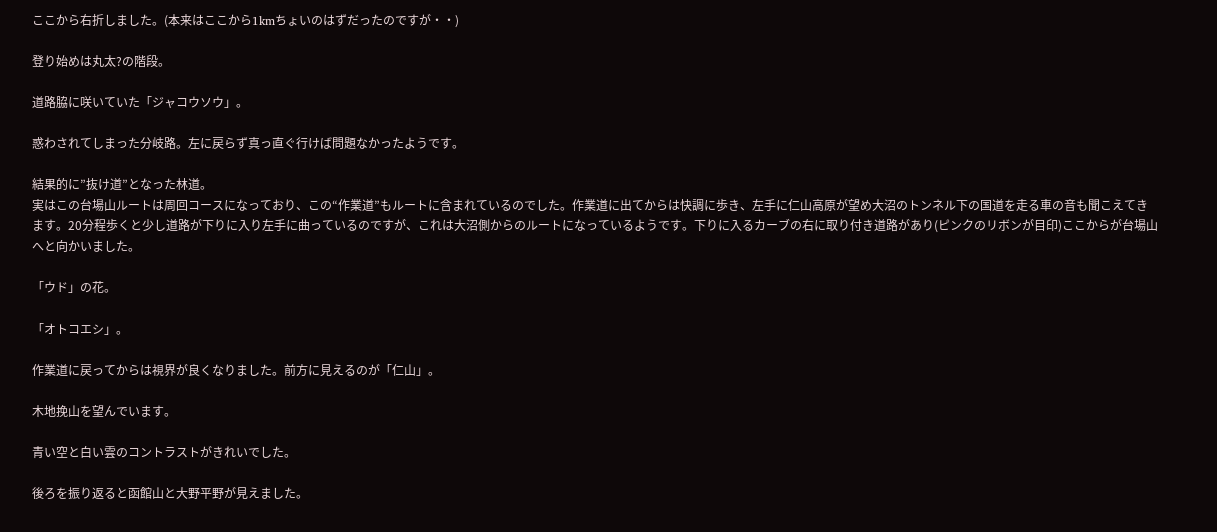ここから右折しました。(本来はここから1kmちょいのはずだったのですが・・)

登り始めは丸太?の階段。

道路脇に咲いていた「ジャコウソウ」。

惑わされてしまった分岐路。左に戻らず真っ直ぐ行けば問題なかったようです。

結果的に”抜け道”となった林道。
実はこの台場山ルートは周回コースになっており、この“作業道”もルートに含まれているのでした。作業道に出てからは快調に歩き、左手に仁山高原が望め大沼のトンネル下の国道を走る車の音も聞こえてきます。20分程歩くと少し道路が下りに入り左手に曲っているのですが、これは大沼側からのルートになっているようです。下りに入るカーブの右に取り付き道路があり(ピンクのリボンが目印)ここからが台場山へと向かいました。

「ウド」の花。

「オトコエシ」。

作業道に戻ってからは視界が良くなりました。前方に見えるのが「仁山」。

木地挽山を望んでいます。

青い空と白い雲のコントラストがきれいでした。

後ろを振り返ると函館山と大野平野が見えました。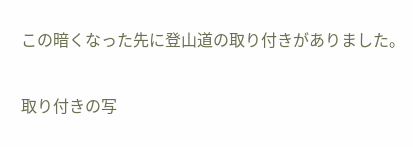この暗くなった先に登山道の取り付きがありました。

取り付きの写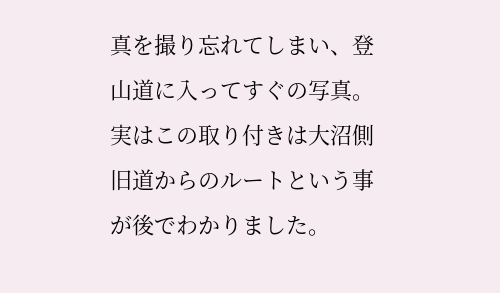真を撮り忘れてしまい、登山道に入ってすぐの写真。
実はこの取り付きは大沼側旧道からのルートという事が後でわかりました。